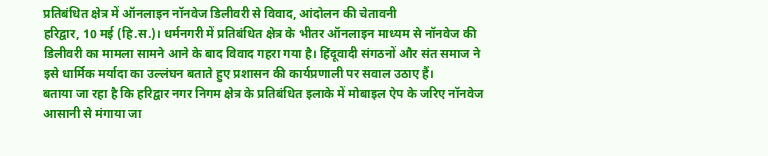प्रतिबंधित क्षेत्र में ऑनलाइन नॉनवेज डिलीवरी से विवाद, आंदोलन की चेतावनी
हरिद्वार, 10 मई (हि.स.)। धर्मनगरी में प्रतिबंधित क्षेत्र के भीतर ऑनलाइन माध्यम से नॉनवेज की डिलीवरी का मामला सामने आने के बाद विवाद गहरा गया है। हिंदूवादी संगठनों और संत समाज ने इसे धार्मिक मर्यादा का उल्लंघन बताते हुए प्रशासन की कार्यप्रणाली पर सवाल उठाए हैं।
बताया जा रहा है कि हरिद्वार नगर निगम क्षेत्र के प्रतिबंधित इलाके में मोबाइल ऐप के जरिए नॉनवेज आसानी से मंगाया जा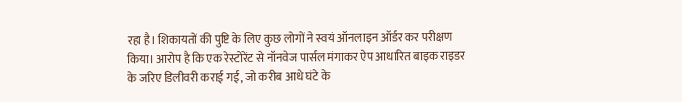रहा है। शिकायतों की पुष्टि के लिए कुछ लोगों ने स्वयं ऑनलाइन ऑर्डर कर परीक्षण किया। आरोप है कि एक रेस्टोरेंट से नॉनवेज पार्सल मंगाकर ऐप आधारित बाइक राइडर के जरिए डिलीवरी कराई गई, जो करीब आधे घंटे के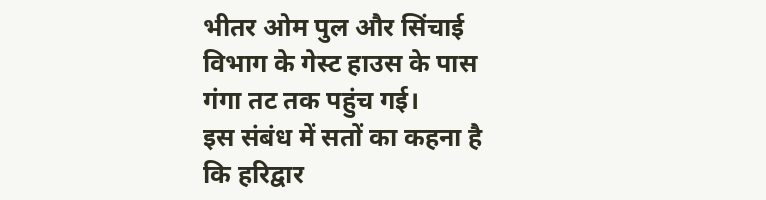भीतर ओम पुल और सिंचाई विभाग के गेस्ट हाउस के पास गंगा तट तक पहुंच गई।
इस संबंध में सतों का कहना है कि हरिद्वार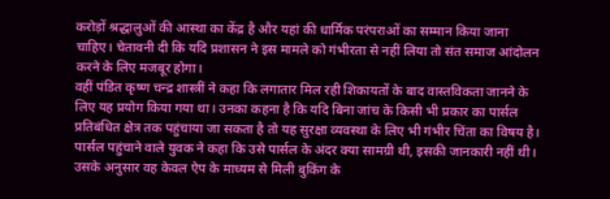करोड़ों श्रद्धालुओं की आस्था का केंद्र है और यहां की धार्मिक परंपराओं का सम्मान किया जाना चाहिए। चेतावनी दी कि यदि प्रशासन ने इस मामले को गंभीरता से नहीं लिया तो संत समाज आंदोलन करने के लिए मजबूर होगा।
वहीं पंडित कृष्ण चन्द्र शास्त्रीं ने कहा कि लगातार मिल रही शिकायतों के बाद वास्तविकता जानने के लिए यह प्रयोग किया गया था। उनका कहना है कि यदि बिना जांच के किसी भी प्रकार का पार्सल प्रतिबंधित क्षेत्र तक पहुंचाया जा सकता है तो यह सुरक्षा व्यवस्था के लिए भी गंभीर चिंता का विषय है।
पार्सल पहुंचाने वाले युवक ने कहा कि उसे पार्सल के अंदर क्या सामग्री थी, इसकी जानकारी नहीं थी। उसके अनुसार वह केवल ऐप के माध्यम से मिली बुकिंग के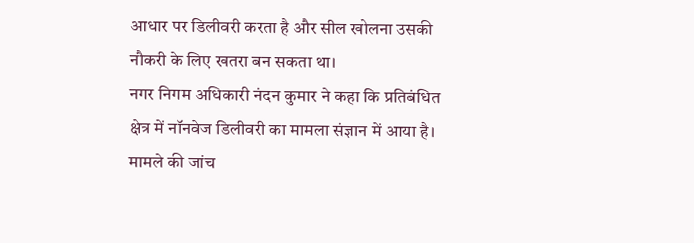आधार पर डिलीवरी करता है और सील खोलना उसकी नौकरी के लिए खतरा बन सकता था।
नगर निगम अधिकारी नंदन कुमार ने कहा कि प्रतिबंधित क्षेत्र में नॉनवेज डिलीवरी का मामला संज्ञान में आया है। मामले की जांच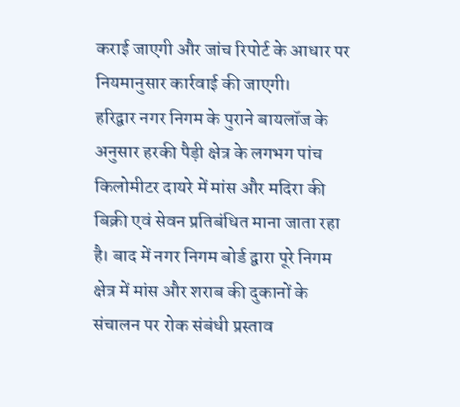कराई जाएगी और जांच रिपोर्ट के आधार पर नियमानुसार कार्रवाई की जाएगी।
हरिद्वार नगर निगम के पुराने बायलॉज के अनुसार हरकी पैड़ी क्षेत्र के लगभग पांच किलोमीटर दायरे में मांस और मदिरा की बिक्री एवं सेवन प्रतिबंधित माना जाता रहा है। बाद में नगर निगम बोर्ड द्वारा पूरे निगम क्षेत्र में मांस और शराब की दुकानों के संचालन पर रोक संबंधी प्रस्ताव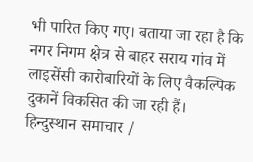भी पारित किए गए। बताया जा रहा है कि नगर निगम क्षेत्र से बाहर सराय गांव में लाइसेंसी कारोबारियों के लिए वैकल्पिक दुकानें विकसित की जा रही हैं।
हिन्दुस्थान समाचार /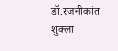डॉ.रजनीकांत शुक्ला